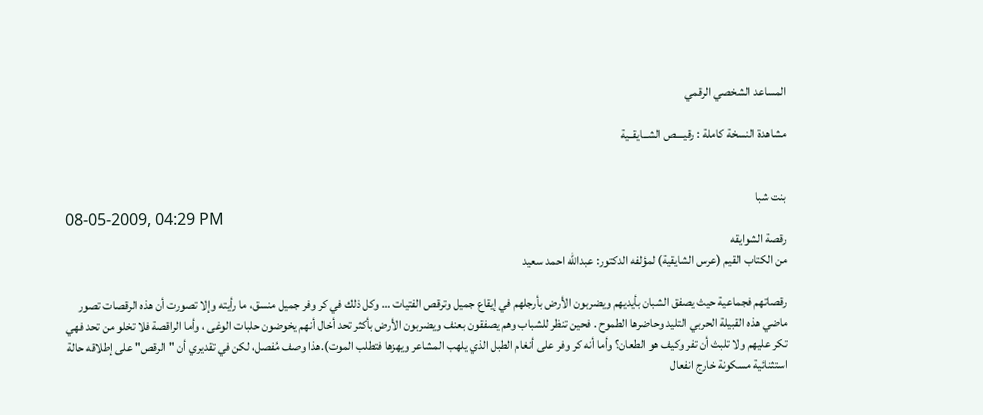المساعد الشخصي الرقمي

مشاهدة النسخة كاملة : رقيــــص الشــايقــية


بنت شبا
08-05-2009, 04:29 PM
رقصة الشوايقه
من الكتاب القيم (عرس الشايقية) لمؤلفه الدكتور: عبدالله احمد سعيد

رقصاتهم فجماعية حيث يصفق الشبان بأيديهم ويضربون الأرض بأرجلهم في إيقاع جميل وترقص الفتيات … وكل ذلك في كر وفر جميل منسق، ما رأيته وإلا تصورت أن هذه الرقصات تصور ماضي هذه القبيلة الحربي التليد وحاضرها الطموح . فحين تنظر للشباب وهم يصفقون بعنف ويضربون الأرض بأكثر تحد أخال أنهم يخوضون حلبات الوغى ، وأما الراقصة فلا تخلو من تحد فهي تكر عليهم ولا تلبث أن تفر وكيف هو الطعان؟ وأما أنه كر وفر على أنغام الطبل الذي يلهب المشاعر ويهزها فتطلب الموت).هذا وصف مُفصل، لكن في تقديري أن "الرقص" على إطلاقه حالة استثنائية مسكونة خارج انفعال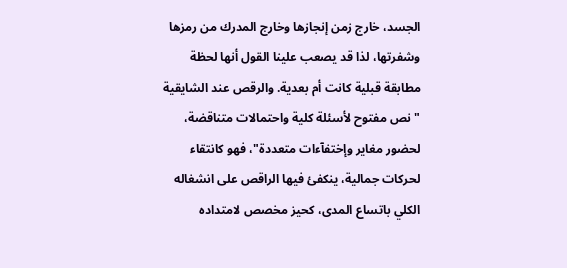الجسد، خارج زمن إنجازها وخارج المدرك من رمزها وشفرتها، لذا قد يصعب علينا القول أنها لحظة مطابقة قبلية كانت أم بعدية. والرقص عند الشايقية "نص مفتوح لأسئلة كلية واحتمالات متناقضة، لحضور مغاير وإختفآءات متعددة"، فهو كانتقاء لحركات جمالية، ينكفئ فيها الراقص على انشغاله الكلي باتساع المدى، كحيز مخصص لامتداده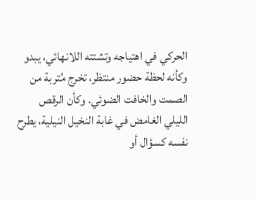الحركي في اهتياجه وتشتته اللانهائي، يبدو وكأنه لحظة حضور منتظر، تخرج مُتربة من الصمت والخافت الضوئي. وكأن الرقص الليلي الغامض في غابة النخيل النيلية، يطرح نفسه كسؤال أو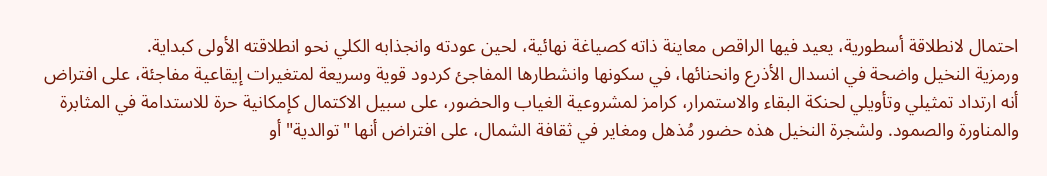احتمال لانطلاقة أسطورية، يعيد فيها الراقص معاينة ذاته كصياغة نهائية، لحين عودته وانجذابه الكلي نحو انطلاقته الأولى كبداية.
ورمزية النخيل واضحة في انسدال الأذرع وانحنائها، في سكونها وانشطارها المفاجئ كردود قوية وسريعة لمتغيرات إيقاعية مفاجئة، على افتراض أنه ارتداد تمثيلي وتأويلي لحنكة البقاء والاستمرار، كرامز لمشروعية الغياب والحضور، على سبيل الاكتمال كإمكانية حرة للاستدامة في المثابرة والمناورة والصمود. ولشجرة النخيل هذه حضور مُذهل ومغاير في ثقافة الشمال، على افتراض أنها "توالدية" أو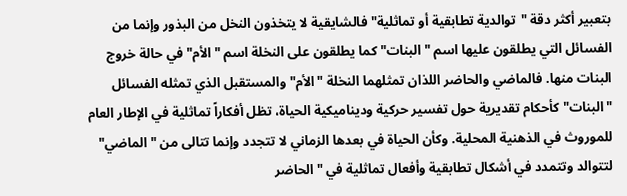بتعبير أكثر دقة "توالدية تطابقية أو تماثلية" فالشايقية لا يتخذون النخل من البذور وإنما من الفسائل التي يطلقون عليها اسم "البنات" كما يطلقون على النخلة اسم "الأم" في حالة خروج البنات منها. فالماضي والحاضر اللذان تمثلهما النخلة "الأم" والمستقبل الذي تمثله الفسائل "البنات" كأحكام تقديرية حول تفسير حركية وديناميكية الحياة، تظل أفكاراً تماثلية في الإطار العام للموروث في الذهنية المحلية. وكأن الحياة في بعدها الزماني لا تتجدد وإنما تتالى من "الماضي" لتتوالد وتتمدد في أشكال تطابقية وأفعال تماثلية في "الحاضر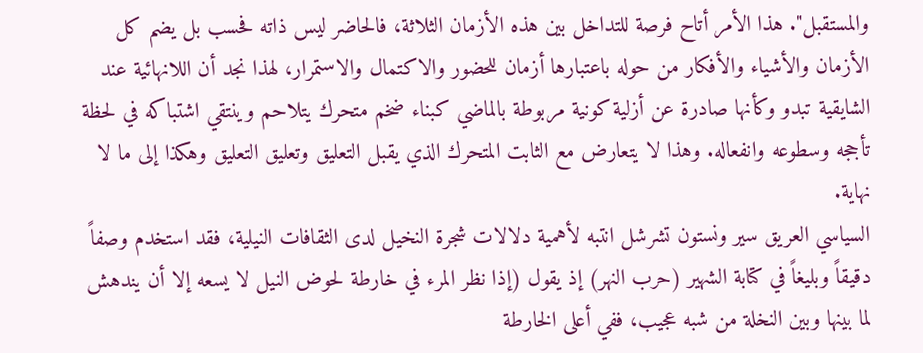والمستقبل". هذا الأمر أتاح فرصة للتداخل بين هذه الأزمان الثلاثة، فالحاضر ليس ذاته فحسب بل يضم كل الأزمان والأشياء والأفكار من حوله باعتبارها أزمان للحضور والاكتمال والاستمرار، لهذا نجد أن اللانهائية عند الشايقية تبدو وكأنها صادرة عن أزلية كونية مربوطة بالماضي كبناء ضخم متحرك يتلاحم وينتقي اشتباكه في لحظة تأججه وسطوعه وانفعاله. وهذا لا يتعارض مع الثابت المتحرك الذي يقبل التعليق وتعليق التعليق وهكذا إلى ما لا نهاية.
السياسي العريق سير ونستون تشرشل انتبه لأهمية دلالات شجرة النخيل لدى الثقافات النيلية، فقد استخدم وصفاً دقيقاً وبليغاً في كتابة الشهير (حرب النهر) إذ يقول (إذا نظر المرء في خارطة لحوض النيل لا يسعه إلا أن يندهش لما بينها وبين النخلة من شبه عجيب، ففي أعلى الخارطة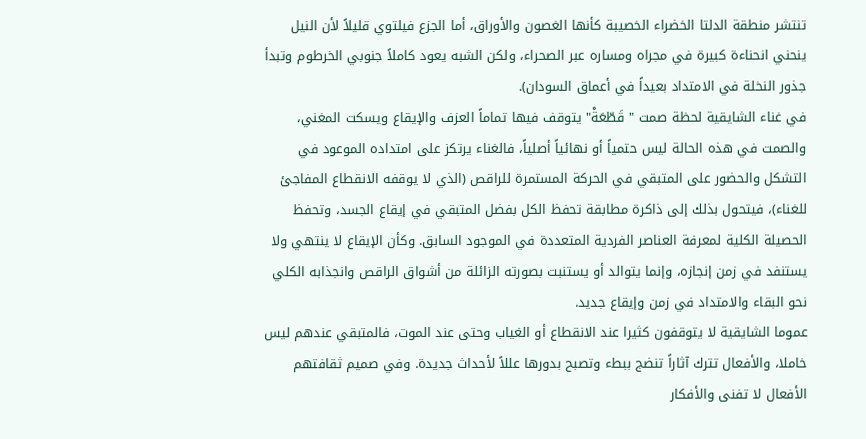تنتشر منطقة الدلتا الخضراء الخصيبة كأنها الغصون والأوراق، أما الجزع فيلتوي قليلاً لأن النيل ينحني انحناءة كبيرة في مجراه ومساره عبر الصحراء، ولكن الشبه يعود كاملاً جنوبي الخرطوم وتبدأ جذور النخلة في الامتداد بعيداً في أعماق السودان).
في غناء الشايقية لحظة صمت " قَطّعَةْ" يتوقف فيها تماماً العزف والإيقاع ويسكت المغني، والصمت في هذه الحالة ليس حتمياً أو نهائياً أصلياً، فالغناء يرتكز على امتداده الموعود في التشكل والحضور على المتبقي في الحركة المستمرة للراقص (الذي لا يوقفه الانقطاع المفاجئ للغناء)، فيتحول بذلك إلى ذاكرة مطابقة تحفظ الكل بفضل المتبقي في إيقاع الجسد، وتحفظ الحصيلة الكلية لمعرفة العناصر الفردية المتعددة في الموجود السابق. وكأن الإيقاع لا ينتهي ولا يستنفد في زمن إنجازه، وإنما يتوالد أو يستنبت بصورته الزائلة من أشواق الراقص وانجذابه الكلي نحو البقاء والامتداد في زمن وإيقاع جديد.
عموما الشايقية لا يتوقفون كثيرا عند الانقطاع أو الغياب وحتى عند الموت، فالمتبقي عندهم ليس خاملا، والأفعال تترك آثاراً تنضج ببطء وتصبح بدورها عللاً لأحداث جديدة. وفي صميم ثقافتهم الأفعال لا تفنى والأفكار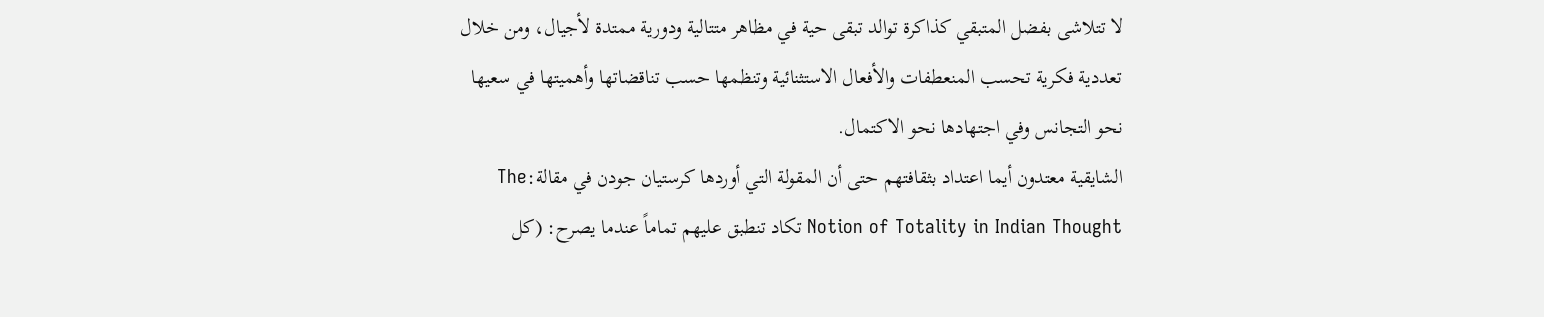لا تتلاشى بفضل المتبقي كذاكرة توالد تبقى حية في مظاهر متتالية ودورية ممتدة لأجيال، ومن خلال تعددية فكرية تحسب المنعطفات والأفعال الاستثنائية وتنظمها حسب تناقضاتها وأهميتها في سعيها نحو التجانس وفي اجتهادها نحو الاكتمال.
الشايقية معتدون أيما اعتداد بثقافتهم حتى أن المقولة التي أوردها كرستيان جودن في مقالة:The Notion of Totality in Indian Thought تكاد تنطبق عليهم تماماً عندما يصرح: (كل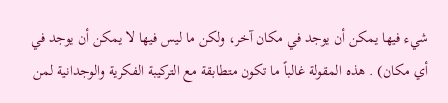شيء فيها يمكن أن يوجد في مكان آخر، ولكن ما ليس فيها لا يمكن أن يوجد في أي مكان) . هذه المقولة غالباً ما تكون متطابقة مع التركيبة الفكرية والوجدانية لمن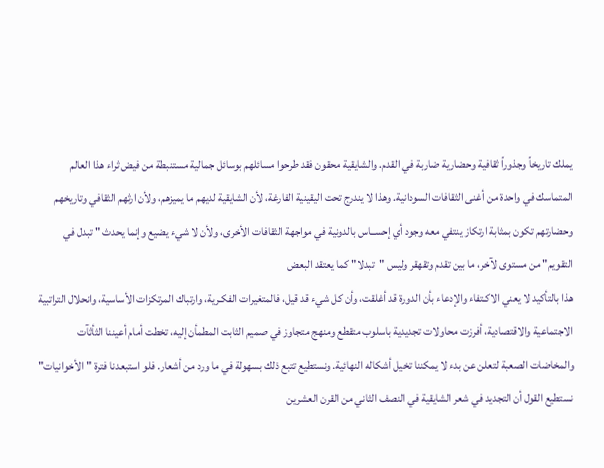يملك تاريخاً وجذوراً ثقافية وحضارية ضاربة في القدم. والشايقية محقون فقد طرحوا مسائلهم بوسائل جمالية مستنبطة من فيض ثراء هذا العالم المتماسك في واحدة من أغنى الثقافات السودانية. وهذا لا يندرج تحت اليقينية الفارغة، لأن الشايقية لديهم ما يميزهم، ولأن ارثهم الثقافي وتاريخهم وحضارتهم تكون بمثابة ارتكاز ينتفي معه وجود أي إحســاس بالدونية في مواجهة الثقافات الأخرى، ولأن لا شيء يضيع وإنما يحدث " تبدل في التقويم" من مستوى لآخر، ما بين تقدم وتقهقر وليس "تبدلا" كما يعتقد البعض
هذا بالتأكيد لا يعني الاكـتفاء والإدعاء بأن الدورة قد أغلقت، وأن كل شيء قد قيل، فالمتغيرات الفكـرية، وارتباك المرتكزات الأساسية، وانحلال التراتبية الاجتماعية والاقتصادية، أفرزت محاولات تجديدية باسلوب متقطع ومنهج متجاوز في صميم الثابت المطمأن إليه، تخطت أمام أعيننا الثأثآت والمخاضات الصعبة لتعلن عن بدء لا يمكننا تخيل أشكاله النهائية. ونستطيع تتبع ذلك بسهولة في ما ورد من أشعار. فلو استبعدنا فترة "الأخوانيات" نستطيع القول أن التجديد في شعر الشايقية في النصف الثاني من القرن العشرين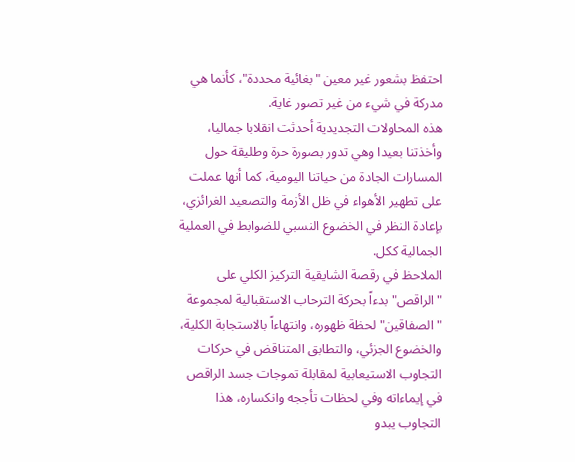احتفظ بشعور غير معين "بغائية محددة"، كأنما هي مدركة في شيء من غير تصور غاية.
هذه المحاولات التجديدية أحدثت انقلابا جماليا، وأخذتنا بعيدا وهي تدور بصورة حرة وطليقة حول المسارات الجادة من حياتنا اليومية، كما أنها عملت على تطهير الأهواء في ظل الأزمة والتصعيد الغرائزي، بإعادة النظر في الخضوع النسبي للضوابط في العملية الجمالية ككل.
الملاحظ في رقصة الشايقية التركيز الكلي على "الراقص" بدءاً بحركة الترحاب الاستقبالية لمجموعة "الصفاقين" لحظة ظهوره، وانتهاءاً بالاستجابة الكلية، والخضوع الجزئي، والتطابق المتناقض في حركات التجاوب الاستيعابية لمقابلة تموجات جسد الراقص في إيماءاته وفي لحظات تأججه وانكساره، هذا التجاوب يبدو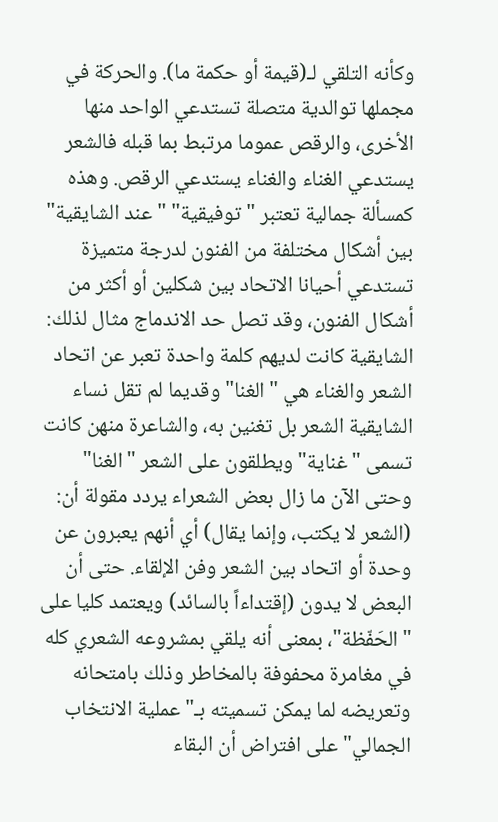وكأنه التلقي لـ(قيمة أو حكمة ما). والحركة في مجملها توالدية متصلة تستدعي الواحد منها الأخرى، والرقص عموما مرتبط بما قبله فالشعر يستدعي الغناء والغناء يستدعي الرقص. وهذه كمسألة جمالية تعتبر "توفيقية" "عند الشايقية" بين أشكال مختلفة من الفنون لدرجة متميزة تستدعي أحيانا الاتحاد بين شكلين أو أكثر من أشكال الفنون، وقد تصل حد الاندماج مثال لذلك: الشايقية كانت لديهم كلمة واحدة تعبر عن اتحاد الشعر والغناء هي "الغنا" وقديما لم تقل نساء الشايقية الشعر بل تغنين به، والشاعرة منهن كانت تسمى "غناية" ويطلقون على الشعر "الغنا" وحتى الآن ما زال بعض الشعراء يردد مقولة أن: (الشعر لا يكتب، وإنما يقال) أي أنهم يعبرون عن وحدة أو اتحاد بين الشعر وفن الإلقاء. حتى أن البعض لا يدون (إقتداءاً بالسائد) ويعتمد كليا على "الحَفّظة"، بمعنى أنه يلقي بمشروعه الشعري كله في مغامرة محفوفة بالمخاطر وذلك بامتحانه وتعريضه لما يمكن تسميته بـ"عملية الانتخاب الجمالي" على افتراض أن البقاء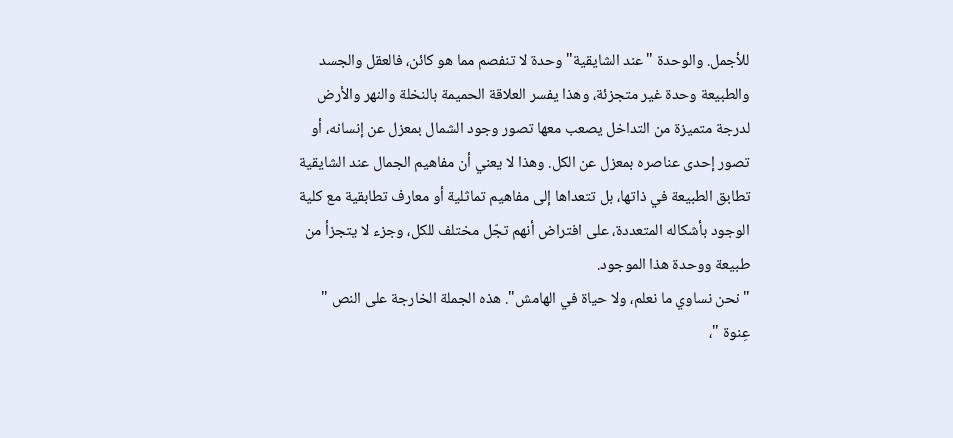للأجمل. والوحدة "عند الشايقية" وحدة لا تنفصم مما هو كائن، فالعقل والجسد والطبيعة وحدة غير متجزئة، وهذا يفسر العلاقة الحميمة بالنخلة والنهر والأرض لدرجة متميزة من التداخل يصعب معها تصور وجود الشمال بمعزل عن إنسانه، أو تصور إحدى عناصره بمعزل عن الكل. وهذا لا يعني أن مفاهيم الجمال عند الشايقية تطابق الطبيعة في ذاتها، بل تتعداها إلى مفاهيم تماثلية أو معارف تطابقية مع كلية الوجود بأشكاله المتعددة، على افتراض أنهم تجّل مختلف للكل، وجزء لا يتجزأ من طبيعة ووحدة هذا الموجود.
"نحن نساوي ما نعلم، ولا حياة في الهامش". هذه الجملة الخارجة على النص " عِنوة "،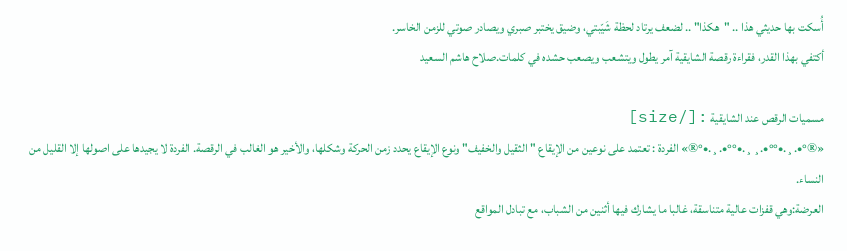أُسكت بها حديثي هذا .. "هكذا" .. لضعف يرتاد لحظة شَيّبتي، وضيق يختبر صبري ويصادر صوتي للزمن الخاسر.
أكتفي بهذا القدر، فقراءة رقصة الشايقية آمر يطول ويتشعب ويصعب حشده في كلمات.صلاح هاشم السعيد

مسميات الرقص عند الشايقية :[/size]
«®°•.¸.•°°•.¸¸.•°°•.¸.•°®» الفردة : تعتمد على نوعين من الإيقاع "الثقيل والخفيف" ونوع الإيقاع يحدد زمن الحركة وشكلها، والأخير هو الغالب في الرقصة. الفردة لا يجيدها على اصولها إلا القليل من النساء.
العرضة:وهي قفزات عالية متناسقة، غالبا ما يشارك فيها أثنين من الشباب، مع تبادل المواقع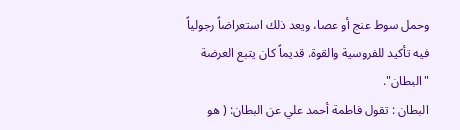وحمل سوط عنج أو عصا، ويعد ذلك استعراضاً رجولياً فيه تأكيد للفروسية والقوة. قديماً كان يتبع العرضة "البطان".
البطان : تقول فاطمة أحمد علي عن البطان: ( هو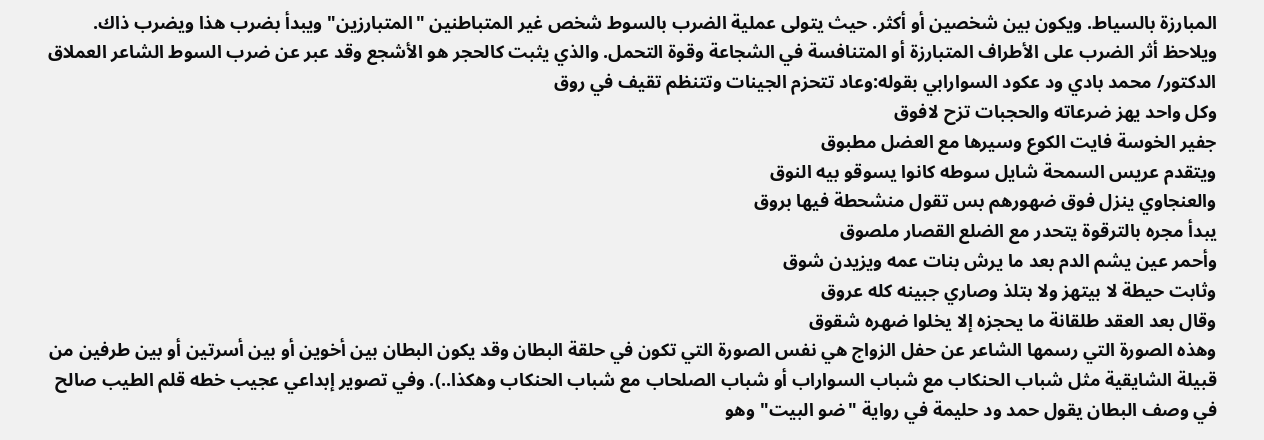المبارزة بالسياط. ويكون بين شخصين أو أكثر. حيث يتولى عملية الضرب بالسوط شخص غير المتباطنين "المتبارزين" ويبدأ بضرب هذا ويضرب ذاك. ويلاحظ أثر الضرب على الأطراف المتبارزة أو المتنافسة في الشجاعة وقوة التحمل. والذي يثبت كالحجر هو الأشجع وقد عبر عن ضرب السوط الشاعر العملاق الدكتور/ محمد بادي ود عكود السوارابي بقوله:وعاد تتحزم الجينات وتتنظم تقيف في روق
وكل واحد يهز ضرعاته والحجبات تزح لافوق
جفير الخوسة فايت الكوع وسيرها مع العضل مطبوق
ويتقدم عريس السمحة شايل سوطه كانوا يسوقو بيه النوق
والعنجاوي ينزل فوق ضهورهم بس تقول منشحطة فيها بروق
يبدأ مجره بالترقوة يتحدر مع الضلع القصار ملصوق
وأحمر عين يشم الدم بعد ما يرش بنات عمه ويزيدن شوق
وثابت حيطة لا بيتهز ولا بتلذ وصاري جبينه كله عروق
وقال بعد العقد طلقانة ما يحجزه إلا يخلوا ضهره شقوق
وهذه الصورة التي رسمها الشاعر عن حفل الزواج هي نفس الصورة التي تكون في حلقة البطان وقد يكون البطان بين أخوين أو بين أسرتين أو بين طرفين من قبيلة الشايقية مثل شباب الحنكاب مع شباب السواراب أو شباب الصلحاب مع شباب الحنكاب وهكذا..). وفي تصوير إبداعي عجيب خطه قلم الطيب صالح في وصف البطان يقول حمد ود حليمة في رواية "ضو البيت" وهو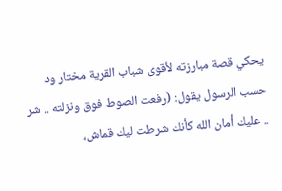يحكي قصة مبارزته لأقوى شباب القرية مختار ود حسب الرسول يقول: (رفعت الصوط فوق ونزلته .. شر .. عليك أمان الله كأنك شرطت ليك قماش،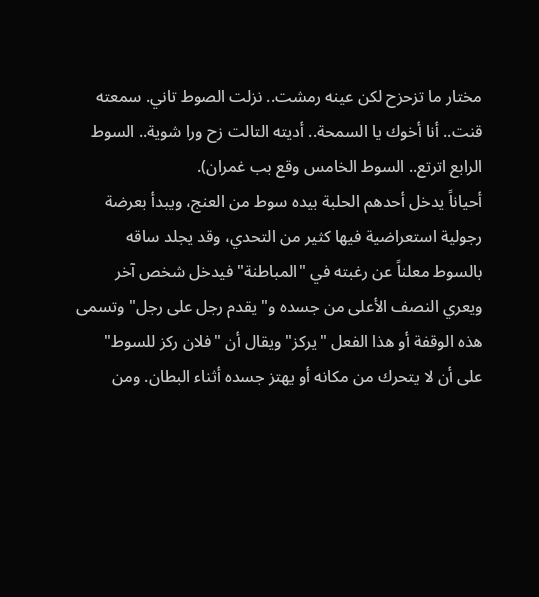مختار ما تزحزح لكن عينه رمشت.. نزلت الصوط تاني. سمعته قنت.. أنا أخوك يا السمحة.. أديته التالت زح ورا شوية.. السوط الرابع اترتع.. السوط الخامس وقع بب غمران).
أحياناً يدخل أحدهم الحلبة بيده سوط من العنج، ويبدأ بعرضة رجولية استعراضية فيها كثير من التحدي، وقد يجلد ساقه بالسوط معلناً عن رغبته في "المباطنة" فيدخل شخص آخر ويعري النصف الأعلى من جسده و"يقدم رجل على رجل" وتسمى هذه الوقفة أو هذا الفعل "يركز" ويقال أن "فلان ركز للسوط" على أن لا يتحرك من مكانه أو يهتز جسده أثناء البطان. ومن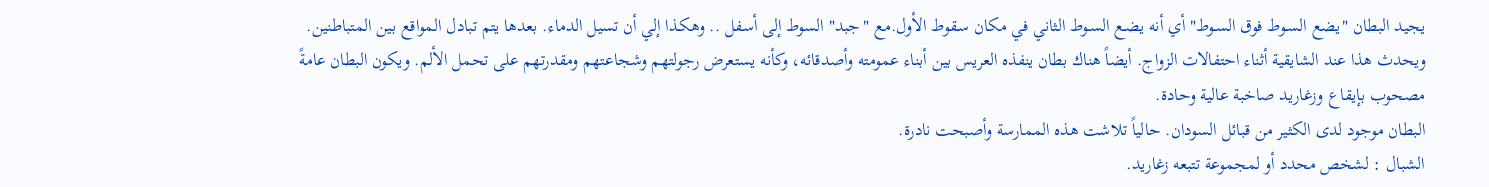يجيد البطان "يضع السـوط فوق السـوط" أي أنه يضـع السـوط الثاني في مكان سـقوط الأول.مع "جبد" السوط إلى أسفل .. وهكـذا إلي أن تسيل الدماء. بعدها يتم تبادل المواقع بين المتباطنين. ويحدث هذا عند الشايقية أثناء احتفالات الزواج. أيضاً هناك بطان ينفذه العريس بين أبناء عمومته وأصدقائه، وكأنه يستعرض رجولتهم وشجاعتهم ومقدرتهم على تحمل الألم. ويكون البطان عامةً مصحوب بإيقاع وزغاريد صاخبة عالية وحادة.
البطان موجود لدى الكثير من قبائل السودان. حالياً تلاشت هذه الممارسة وأصبحت نادرة.
الشبال : لشخص محدد أو لمجموعة تتبعه زغاريد.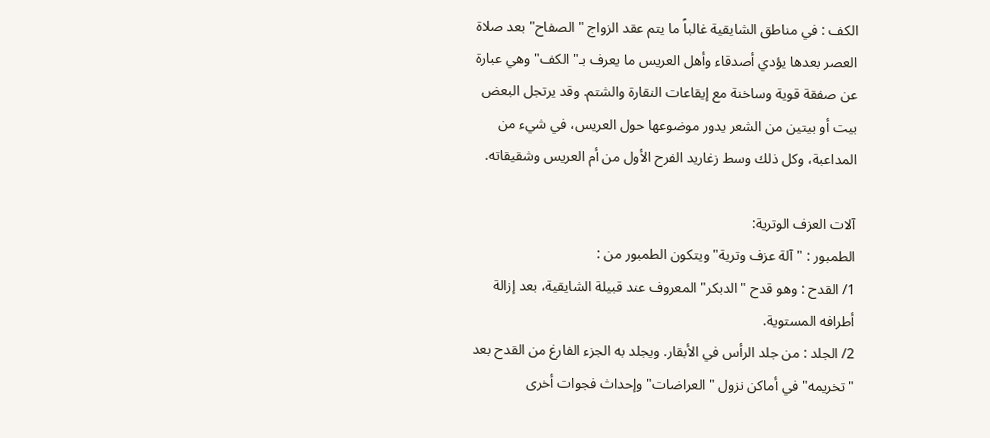الكف : في مناطق الشايقية غالباً ما يتم عقد الزواج "الصفاح" بعد صلاة العصر بعدها يؤدي أصدقاء وأهل العريس ما يعرف بـ"الكف" وهي عبارة عن صفقة قوية وساخنة مع إيقاعات النقارة والشتم. وقد يرتجل البعض بيت أو بيتين من الشعر يدور موضوعها حول العريس، في شيء من المداعبة، وكل ذلك وسط زغاريد الفرح الأول من أم العريس وشقيقاته.

آلات العزف الوترية:
الطمبور : "آلة عزف وترية" ويتكون الطمبور من :
1/ القدح : وهو قدح "الدبكر" المعروف عند قبيلة الشايقية، بعد إزالة أطرافه المستوية.
2/ الجلد : من جلد الرأس في الأبقار. ويجلد به الجزء الفارغ من القدح بعد "تخريمه" في أماكن نزول "العراضات" وإحداث فجوات أخرى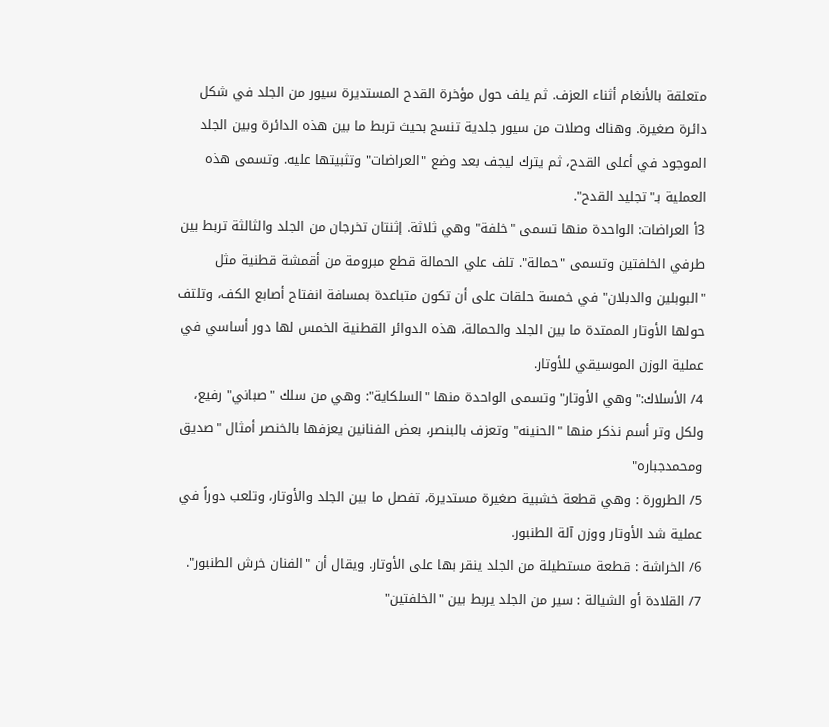متعلقة بالأنغام أثناء العزف. ثم يلف حول مؤخرة القدح المستديرة سيور من الجلد في شكل دائرة صغيرة. وهناك وصلات من سيور جلدية تنسج بحيث تربط ما بين هذه الدائرة وبين الجلد الموجود في أعلى القدح، ثم يترك ليجف بعد وضع "العراضات" وتثبيتها عليه. وتسمى هذه العملية بـ"تجليد القدح".
3أ العراضات: الواحدة منها تسمى "خلفة" وهي ثلاثة. إثنتان تخرجان من الجلد والثالثة تربط بين طرفي الخلفتين وتسمى "حمالة". تلف علي الحمالة قطع مبرومة من أقمشة قطنية مثل "البوبلين والدبلان" في خمسة حلقات على أن تكون متباعدة بمسافة انفتاح أصابع الكف، وتلتف حولها الأوتار الممتدة ما بين الجلد والحمالة، هذه الدوائر القطنية الخمس لها دور أساسي في عملية الوزن الموسيقي للأوتار.
4/ الأسلاك:"وهي الأوتار" وتسمى الواحدة منها "السلكاية": وهي من سلك "صباني" رفيع، ولكل وتر أسم نذكر منها "الحنينه" وتعزف بالبنصر، بعض الفنانين يعزفها بالخنصر أمثال "صديق ومحمدجباره"
5/ الطرورة : وهي قطعة خشبية صغيرة مستديرة، تفصل ما بين الجلد والأوتار، وتلعب دوراً في عملية شد الأوتار ووزن آلة الطنبور.
6/ الخراشة : قطعة مستطيلة من الجلد ينقر بها على الأوتار. ويقال أن "الفنان خرش الطنبور".
7/ القلادة أو الشيالة : سير من الجلد يربط بين "الخلفتين"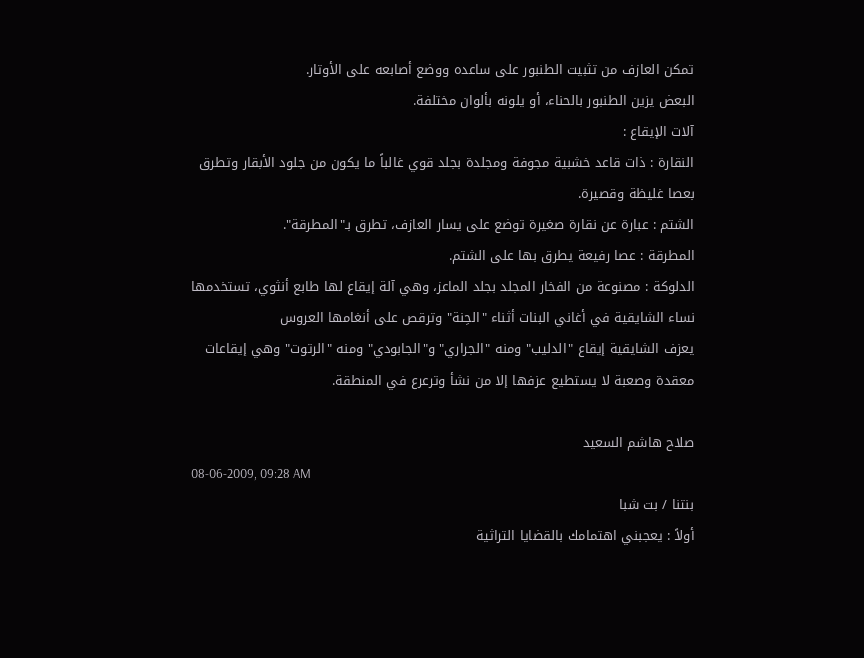تمكن العازف من تثبيت الطنبور على ساعده ووضع أصابعه على الأوتار.
البعض يزين الطنبور بالحناء، أو يلونه بألوان مختلفة.
آلات الإيقاع :
النقارة : ذات قاعد خشبية مجوفة ومجلدة بجلد قوي غالباً ما يكون من جلود الأبقار وتطرق بعصا غليظة وقصيرة.
الشتم : عبارة عن نقارة صغيرة توضع على يسار العازف، تطرق بـ"المطرقة".
المطرقة : عصا رفيعة يطرق بها على الشتم.
الدلوكة : مصنوعة من الفخار المجلد بجلد الماعز، وهي آلة إيقاع لها طابع أنثوي، تستخدمها نساء الشايقية في أغاني البنات أثناء "الحِنة" وترقص على أنغامها العروس
يعزف الشايقية إيقاع "الدليب" ومنه "الجراري" و"الجابودي" ومنه "الرتوت" وهي إيقاعات معقدة وصعبة لا يستطيع عزفها إلا من نشأ وترعرع في المنطقة.

صلاح هاشم السعيد
08-06-2009, 09:28 AM
بنتنا / بت شبا
أولاً : يعجبني اهتمامك بالقضايا التراثية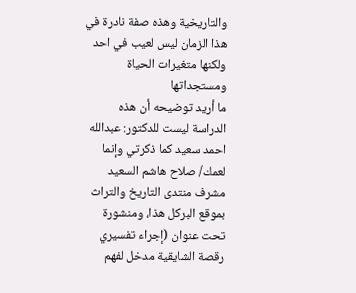والتاريخية وهذه صفة نادرة في هذا الزمان ليس لعيب في احد ولكنها متغيرات الحياة ومستجداتها
ما أريد توضيحه أن هذه الدراسة ليست للدكتور: عبدالله احمد سعيد كما ذكرتي وإنما لعمك/ صلاح هاشم السعيد مشرف منتدى التاريخ والتراث بموقع البركل هذا، ومنشورة تحت عنوان (إجراء تفسيري رقصة الشايقية مدخل لفهم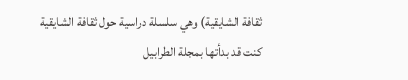ثقافة الشايقية) وهي سلسلة دراسية حول ثقافة الشايقية كنت قد بدأتها بمجلة الطرابيل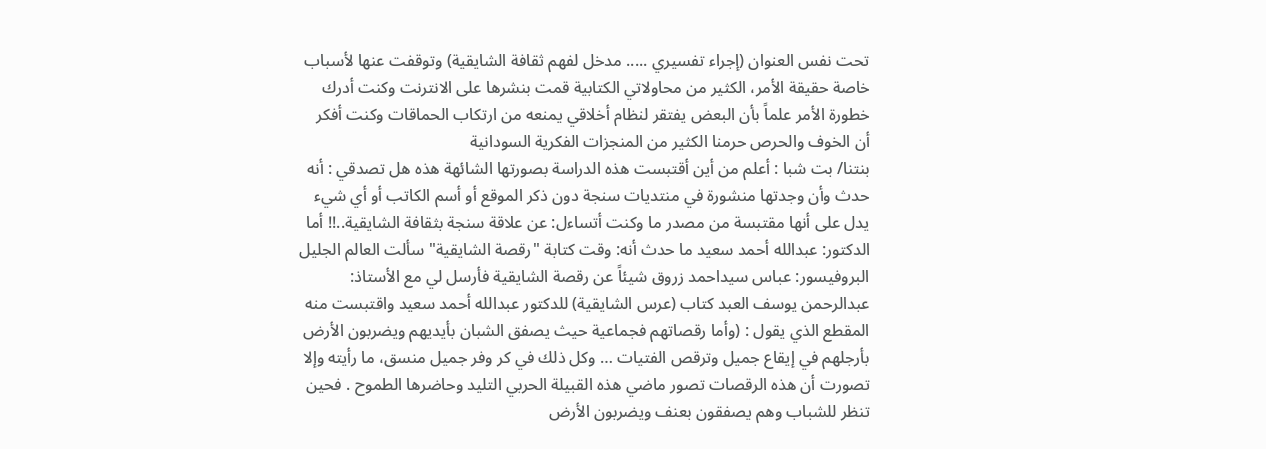تحت نفس العنوان (إجراء تفسيري ..... مدخل لفهم ثقافة الشايقية) وتوقفت عنها لأسباب خاصة حقيقة الأمر، الكثير من محاولاتي الكتابية قمت بنشرها على الانترنت وكنت أدرك خطورة الأمر علماً بأن البعض يفتقر لنظام أخلاقي يمنعه من ارتكاب الحماقات وكنت أفكر أن الخوف والحرص حرمنا الكثير من المنجزات الفكرية السودانية
بنتنا/ بت شبا : أعلم من أين أقتبست هذه الدراسة بصورتها الشائهة هذه هل تصدقي : أنه حدث وأن وجدتها منشورة في منتديات سنجة دون ذكر الموقع أو أسم الكاتب أو أي شيء يدل على أنها مقتبسة من مصدر ما وكنت أتساءل: عن علاقة سنجة بثقافة الشايقية..!! أما الدكتور: عبدالله أحمد سعيد ما حدث أنه: وقت كتابة "رقصة الشايقية" سألت العالم الجليل البروفيسور: عباس سيداحمد زروق شيئاً عن رقصة الشايقية فأرسل لي مع الأستاذ: عبدالرحمن يوسف العبد كتاب (عرس الشايقية) للدكتور عبدالله أحمد سعيد واقتبست منه المقطع الذي يقول : (وأما رقصاتهم فجماعية حيث يصفق الشبان بأيديهم ويضربون الأرض بأرجلهم في إيقاع جميل وترقص الفتيات … وكل ذلك في كر وفر جميل منسق، ما رأيته وإلا تصورت أن هذه الرقصات تصور ماضي هذه القبيلة الحربي التليد وحاضرها الطموح . فحين تنظر للشباب وهم يصفقون بعنف ويضربون الأرض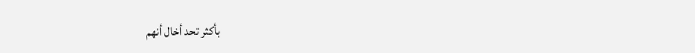بأكثر تحد أخال أنهم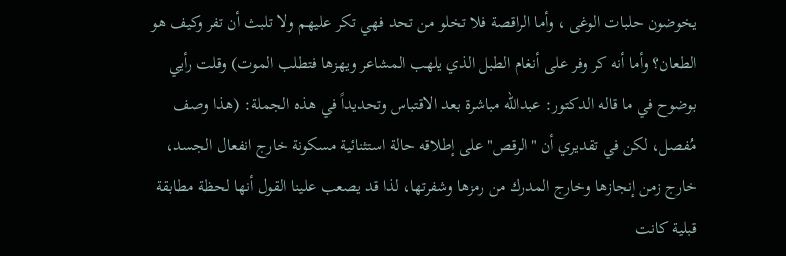يخوضون حلبات الوغى ، وأما الراقصة فلا تخلو من تحد فهي تكر عليهم ولا تلبث أن تفر وكيف هو الطعان؟ وأما أنه كر وفر على أنغام الطبل الذي يلهب المشاعر ويهزها فتطلب الموت) وقلت رأيي بوضوح في ما قاله الدكتور: عبدالله مباشرة بعد الاقتباس وتحديداً في هذه الجملة: (هذا وصف مُفصل، لكن في تقديري أن "الرقص" على إطلاقه حالة استثنائية مسكونة خارج انفعال الجسد، خارج زمن إنجازها وخارج المدرك من رمزها وشفرتها، لذا قد يصعب علينا القول أنها لحظة مطابقة قبلية كانت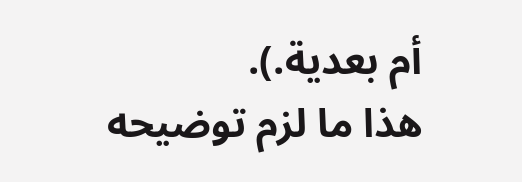أم بعدية.).
هذا ما لزم توضيحه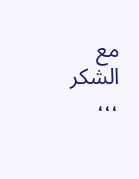مع الشكر ،،،